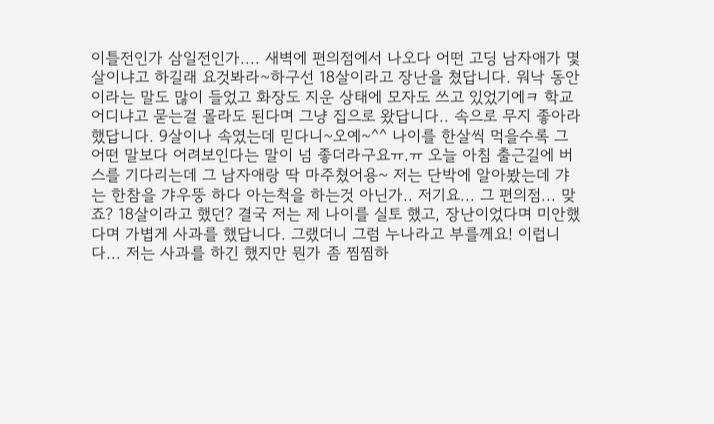이틀전인가 삼일전인가.... 새벽에 편의점에서 나오다 어떤 고딩 남자애가 몇살이냐고 하길래 요것봐라~하구선 18살이라고 장난을 쳤답니다. 워낙 동안이라는 말도 많이 들었고 화장도 지운 상태에 모자도 쓰고 있었기에ㅋ 학교 어디냐고 묻는걸 몰라도 된다며 그냥 집으로 왔답니다.. 속으로 무지 좋아라 했답니다. 9살이나 속였는데 믿다니~오예~^^ 나이를 한살씩 먹을수록 그 어떤 말보다 어려보인다는 말이 넘 좋더라구요ㅠ.ㅠ 오늘 아침 출근길에 버스를 기다리는데 그 남자애랑 딱 마주쳤어용~ 저는 단박에 알아봤는데 갸는 한참을 갸우뚱 하다 아는척을 하는것 아닌가.. 저기요... 그 편의점... 맞죠? 18살이라고 했던? 결국 저는 제 나이를 실토 했고, 장난이었다며 미안했다며 가볍게 사과를 했답니다. 그랬더니 그럼 누나라고 부를께요! 이럽니다... 저는 사과를 하긴 했지만 뭔가 좀 찜찜하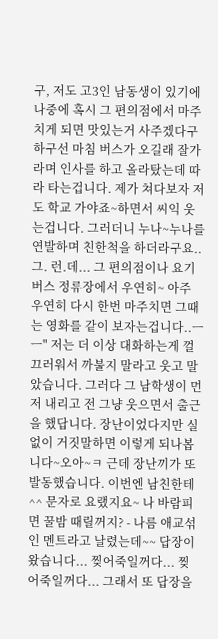구, 저도 고3인 남동생이 있기에 나중에 혹시 그 편의점에서 마주치게 되면 맛있는거 사주겠다구 하구선 마침 버스가 오길래 잘가라며 인사를 하고 올라탔는데 따라 타는겁니다. 제가 쳐다보자 저도 학교 가야죠~하면서 씨익 웃는겁니다. 그러더니 누나~누나를 연발하며 친한척을 하더라구요.. 그. 런.데... 그 편의점이나 요기 버스 정류장에서 우연히~ 아주 우연히 다시 한번 마주치면 그때는 영화를 같이 보자는겁니다..ㅡㅡ" 저는 더 이상 대화하는게 껄끄러워서 까불지 말라고 웃고 말았습니다. 그러다 그 남학생이 먼저 내리고 전 그냥 웃으면서 출근을 했답니다. 장난이었다지만 실없이 거짓말하면 이렇게 되나봅니다~오아~ㅋ 근데 장난끼가 또 발동했습니다. 이번엔 남친한테^^ 문자로 요랬지요~ 나 바람피면 꿀밤 때릴꺼지? - 나름 애교섞인 멘트라고 날렸는데~~ 답장이 왔습니다... 찢어죽일꺼다... 찢어죽일꺼다... 그래서 또 답장을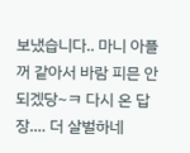보냈습니다.. 마니 아플꺼 같아서 바람 피믄 안되겠당~ㅋ 다시 온 답장.... 더 살벌하네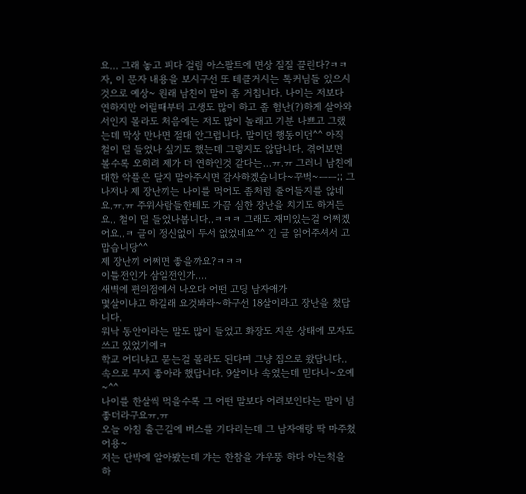요... 그래 놓고 피다 걸림 아스팔트에 면상 질질 끌린다?ㅋㅋ 자, 이 문자 내용을 보시구선 또 테클거시는 톡커님들 있으시것으로 예상~ 원래 남친이 말이 좀 거칩니다. 나이는 저보다 연하지만 어릴때부터 고생도 많이 하고 좀 험난(?)하게 살아와서인지 몰라도 처음에는 저도 많이 놀래고 기분 나쁘고 그랬는데 막상 만나면 절대 안그럽니다. 말이던 행동이던^^ 아직 철이 덜 들었나 싶기도 했는데 그렇지도 않답니다. 겪어보면 볼수록 오히려 제가 더 연하인것 같다는...ㅠ.ㅠ 그러니 남친에 대한 악플은 달지 말아주시면 감사하겠습니다~꾸벅~ㅡㅡ;; 그나저나 제 장난끼는 나이를 먹어도 좀처럼 줄어들지를 않네요.ㅠ.ㅠ 주위사람들한테도 가끔 심한 장난을 치기도 하거든요.. 철이 덜 들었나봅니다..ㅋㅋㅋ 그래도 재미있는걸 어쩌겠어요..ㅋ 글이 정신없이 두서 없었네요^^ 긴 글 읽어주셔서 고맙습니당^^
제 장난끼 어쩌면 좋을까요?ㅋㅋㅋ
이틀전인가 삼일전인가....
새벽에 편의점에서 나오다 어떤 고딩 남자애가
몇살이냐고 하길래 요것봐라~하구선 18살이라고 장난을 쳤답니다.
워낙 동안이라는 말도 많이 들었고 화장도 지운 상태에 모자도 쓰고 있었기에ㅋ
학교 어디냐고 묻는걸 몰라도 된다며 그냥 집으로 왔답니다..
속으로 무지 좋아라 했답니다. 9살이나 속였는데 믿다니~오예~^^
나이를 한살씩 먹을수록 그 어떤 말보다 어려보인다는 말이 넘 좋더라구요ㅠ.ㅠ
오늘 아침 출근길에 버스를 기다리는데 그 남자애랑 딱 마주쳤어용~
저는 단박에 알아봤는데 갸는 한참을 갸우뚱 하다 아는척을 하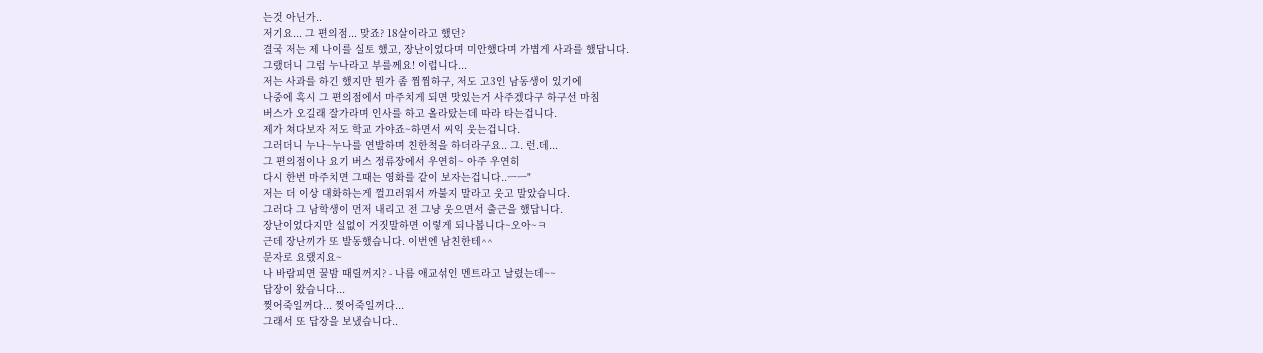는것 아닌가..
저기요... 그 편의점... 맞죠? 18살이라고 했던?
결국 저는 제 나이를 실토 했고, 장난이었다며 미안했다며 가볍게 사과를 했답니다.
그랬더니 그럼 누나라고 부를께요! 이럽니다...
저는 사과를 하긴 했지만 뭔가 좀 찜찜하구, 저도 고3인 남동생이 있기에
나중에 혹시 그 편의점에서 마주치게 되면 맛있는거 사주겠다구 하구선 마침
버스가 오길래 잘가라며 인사를 하고 올라탔는데 따라 타는겁니다.
제가 쳐다보자 저도 학교 가야죠~하면서 씨익 웃는겁니다.
그러더니 누나~누나를 연발하며 친한척을 하더라구요.. 그. 런.데...
그 편의점이나 요기 버스 정류장에서 우연히~ 아주 우연히
다시 한번 마주치면 그때는 영화를 같이 보자는겁니다..ㅡㅡ"
저는 더 이상 대화하는게 껄끄러워서 까불지 말라고 웃고 말았습니다.
그러다 그 남학생이 먼저 내리고 전 그냥 웃으면서 출근을 했답니다.
장난이었다지만 실없이 거짓말하면 이렇게 되나봅니다~오아~ㅋ
근데 장난끼가 또 발동했습니다. 이번엔 남친한테^^
문자로 요랬지요~
나 바람피면 꿀밤 때릴꺼지? - 나름 애교섞인 멘트라고 날렸는데~~
답장이 왔습니다...
찢어죽일꺼다... 찢어죽일꺼다...
그래서 또 답장을 보냈습니다..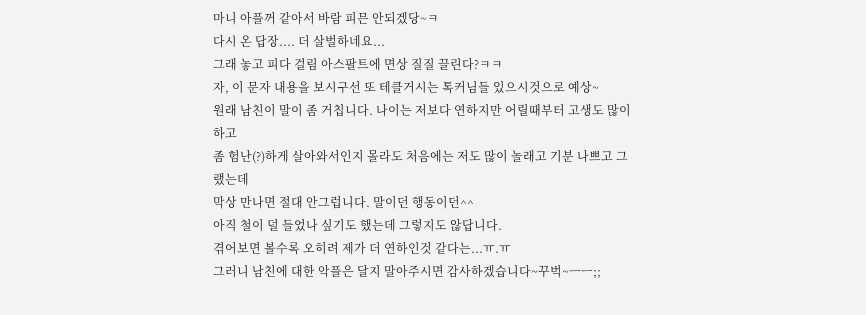마니 아플꺼 같아서 바람 피믄 안되겠당~ㅋ
다시 온 답장.... 더 살벌하네요...
그래 놓고 피다 걸림 아스팔트에 면상 질질 끌린다?ㅋㅋ
자, 이 문자 내용을 보시구선 또 테클거시는 톡커님들 있으시것으로 예상~
원래 남친이 말이 좀 거칩니다. 나이는 저보다 연하지만 어릴때부터 고생도 많이 하고
좀 험난(?)하게 살아와서인지 몰라도 처음에는 저도 많이 놀래고 기분 나쁘고 그랬는데
막상 만나면 절대 안그럽니다. 말이던 행동이던^^
아직 철이 덜 들었나 싶기도 했는데 그렇지도 않답니다.
겪어보면 볼수록 오히려 제가 더 연하인것 같다는...ㅠ.ㅠ
그러니 남친에 대한 악플은 달지 말아주시면 감사하겠습니다~꾸벅~ㅡㅡ;;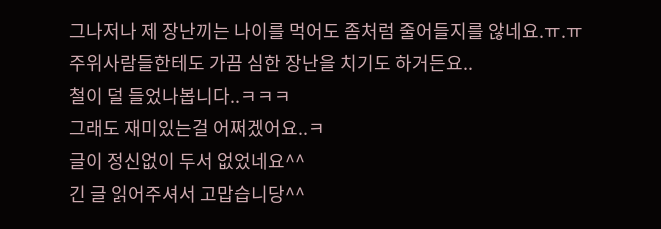그나저나 제 장난끼는 나이를 먹어도 좀처럼 줄어들지를 않네요.ㅠ.ㅠ
주위사람들한테도 가끔 심한 장난을 치기도 하거든요..
철이 덜 들었나봅니다..ㅋㅋㅋ
그래도 재미있는걸 어쩌겠어요..ㅋ
글이 정신없이 두서 없었네요^^
긴 글 읽어주셔서 고맙습니당^^